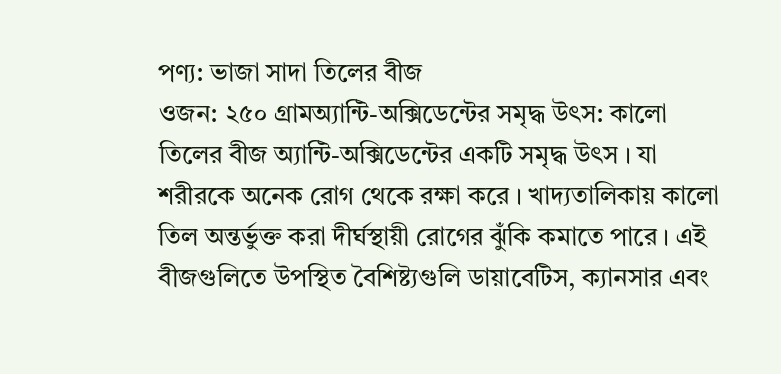পণ্য: ভাজা সাদা তিলের বীজ
ওজন: ২৫০ গ্রামঅ্যান্টি-অক্সিডেন্টের সমৃদ্ধ উৎস: কালো তিলের বীজ অ্যান্টি-অক্সিডেন্টের একটি সমৃদ্ধ উৎস । যা শরীরকে অনেক রোগ থেকে রক্ষা করে । খাদ্যতালিকায় কালো তিল অন্তর্ভুক্ত করা দীর্ঘস্থায়ী রোগের ঝুঁকি কমাতে পারে । এই বীজগুলিতে উপস্থিত বৈশিষ্ট্যগুলি ডায়াবেটিস, ক্যানসার এবং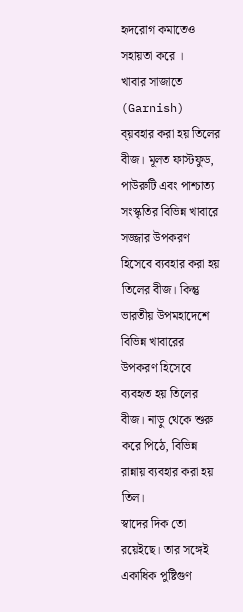হৃদরোগ কমাতেও সহায়তা করে ।
খাবার সাজাতে (Garnish) ব্য়বহার করা হয় তিলের বীজ। মূলত ফাস্টফুড, পাউরুটি এবং পাশ্চাত্য সংস্কৃতির বিভিন্ন খাবারে সজ্জার উপকরণ হিসেবে ব্যবহার করা হয় তিলের বীজ। কিন্তু ভারতীয় উপমহাদেশে বিভিন্ন খাবারের উপকরণ হিসেবে ব্যবহৃত হয় তিলের বীজ। নাড়ু থেকে শুরু করে পিঠে, বিভিন্ন রান্নায় ব্যবহার করা হয় তিল।
স্বাদের দিক তো রয়েইছে। তার সঙ্গেই একাধিক পুষ্টিগুণ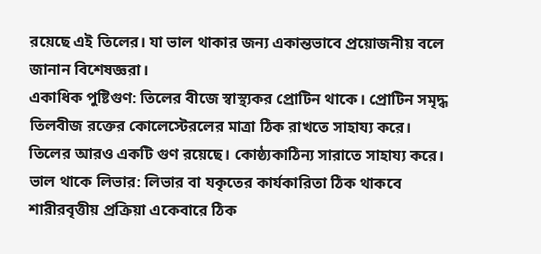রয়েছে এই তিলের। যা ভাল থাকার জন্য একান্তভাবে প্রয়োজনীয় বলে জানান বিশেষজ্ঞরা।
একাধিক পুষ্টিগুণ: তিলের বীজে স্বাস্থ্যকর প্রোটিন থাকে। প্রোটিন সমৃদ্ধ তিলবীজ রক্তের কোলেস্টেরলের মাত্রা ঠিক রাখতে সাহায্য করে। তিলের আরও একটি গুণ রয়েছে। কোষ্ঠ্যকাঠিন্য সারাতে সাহায্য করে।
ভাল থাকে লিভার: লিভার বা যকৃতের কার্যকারিতা ঠিক থাকবে শারীরবৃত্তীয় প্রক্রিয়া একেবারে ঠিক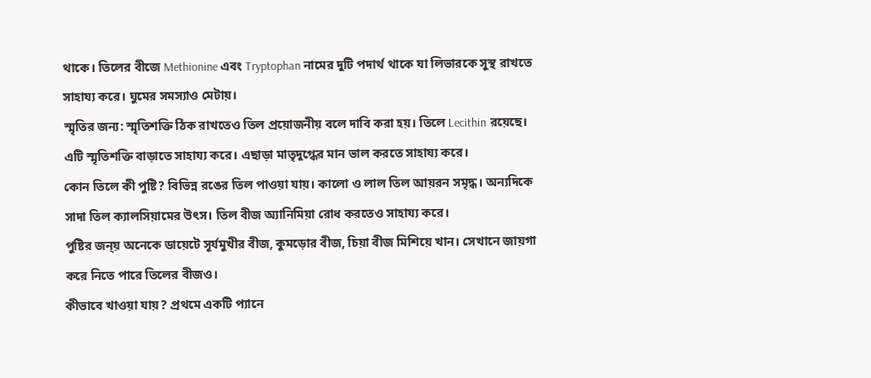থাকে। তিলের বীজে Methionine এবং Tryptophan নামের দুটি পদার্থ থাকে যা লিভারকে সুস্থ রাখতে সাহায্য করে। ঘুমের সমস্যাও মেটায়।
স্মৃতির জন্য: স্মৃতিশক্তি ঠিক রাখতেও তিল প্রয়োজনীয় বলে দাবি করা হয়। তিলে Lecithin রয়েছে। এটি স্মৃতিশক্তি বাড়াতে সাহায্য করে। এছাড়া মাতৃদুগ্ধের মান ভাল করতে সাহায্য করে।
কোন তিলে কী পুষ্টি? বিভিন্ন রঙের তিল পাওয়া যায়। কালো ও লাল তিল আয়রন সমৃদ্ধ। অন্যদিকে সাদা তিল ক্যালসিয়ামের উৎস। তিল বীজ অ্যানিমিয়া রোধ করতেও সাহায্য করে।
পুষ্টির জন্য় অনেকে ডায়েটে সূর্যমুখীর বীজ, কুমড়োর বীজ, চিয়া বীজ মিশিয়ে খান। সেখানে জায়গা করে নিতে পারে তিলের বীজও।
কীভাবে খাওয়া যায়? প্রথমে একটি প্যানে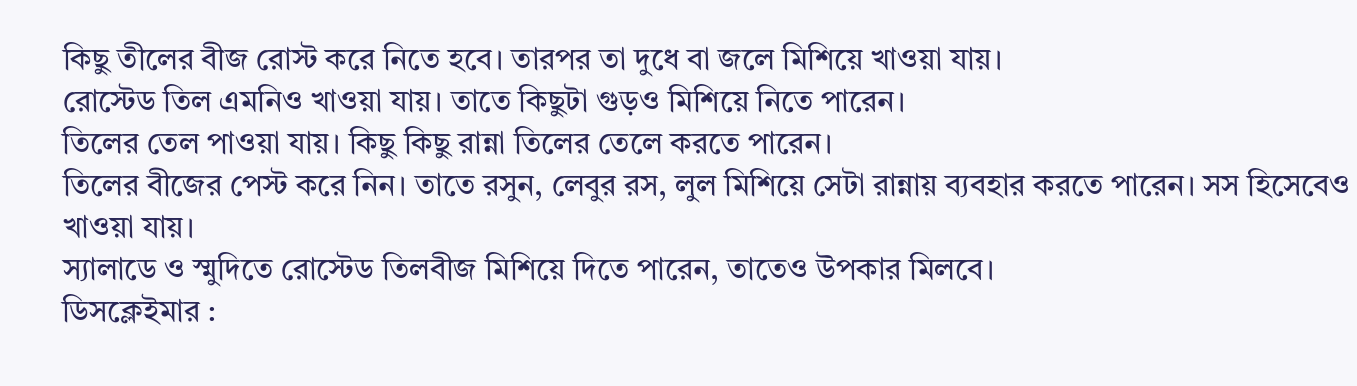কিছু তীলের বীজ রোস্ট করে নিতে হবে। তারপর তা দুধে বা জলে মিশিয়ে খাওয়া যায়।
রোস্টেড তিল এমনিও খাওয়া যায়। তাতে কিছুটা গুড়ও মিশিয়ে নিতে পারেন।
তিলের তেল পাওয়া যায়। কিছু কিছু রান্না তিলের তেলে করতে পারেন।
তিলের বীজের পেস্ট করে নিন। তাতে রসুন, লেবুর রস, লুল মিশিয়ে সেটা রান্নায় ব্যবহার করতে পারেন। সস হিসেবেও খাওয়া যায়।
স্যালাডে ও স্মুদিতে রোস্টেড তিলবীজ মিশিয়ে দিতে পারেন, তাতেও উপকার মিলবে।
ডিসক্লেইমার :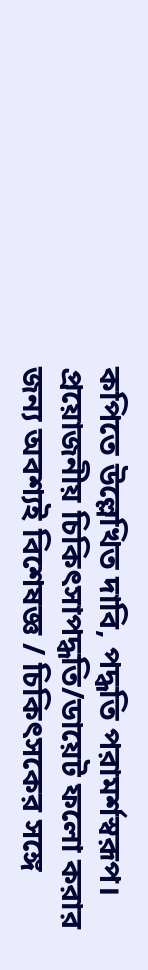কপিতে উল্লেখিত দাবি, পদ্ধতি পরামর্শস্বরূপ। প্রয়োজনীয় চিকিৎসাপদ্ধতি/ডায়েট ফলো করার জন্য অবশ্যই বিশেষজ্ঞ / চিকিৎসকের সঙ্গে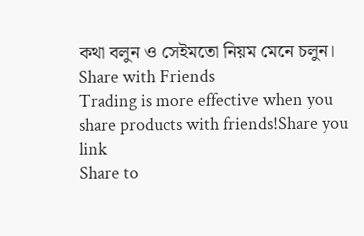কথা বলুন ও সেইমতো নিয়ম মেনে চলুন।
Share with Friends
Trading is more effective when you share products with friends!Share you link
Share to